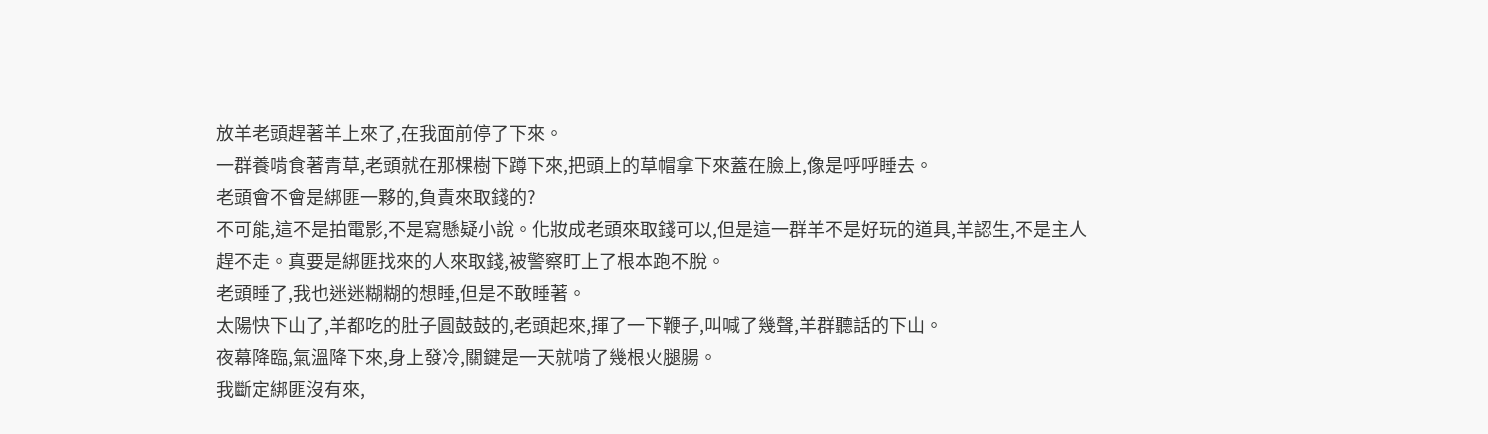放羊老頭趕著羊上來了,在我面前停了下來。
一群養啃食著青草,老頭就在那棵樹下蹲下來,把頭上的草帽拿下來蓋在臉上,像是呼呼睡去。
老頭會不會是綁匪一夥的,負責來取錢的?
不可能,這不是拍電影,不是寫懸疑小說。化妝成老頭來取錢可以,但是這一群羊不是好玩的道具,羊認生,不是主人趕不走。真要是綁匪找來的人來取錢,被警察盯上了根本跑不脫。
老頭睡了,我也迷迷糊糊的想睡,但是不敢睡著。
太陽快下山了,羊都吃的肚子圓鼓鼓的,老頭起來,揮了一下鞭子,叫喊了幾聲,羊群聽話的下山。
夜幕降臨,氣溫降下來,身上發冷,關鍵是一天就啃了幾根火腿腸。
我斷定綁匪沒有來,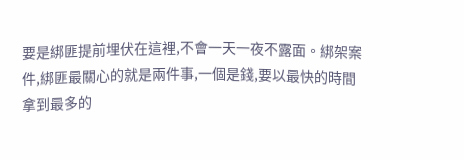要是綁匪提前埋伏在這裡,不會一天一夜不露面。綁架案件,綁匪最關心的就是兩件事,一個是錢,要以最快的時間拿到最多的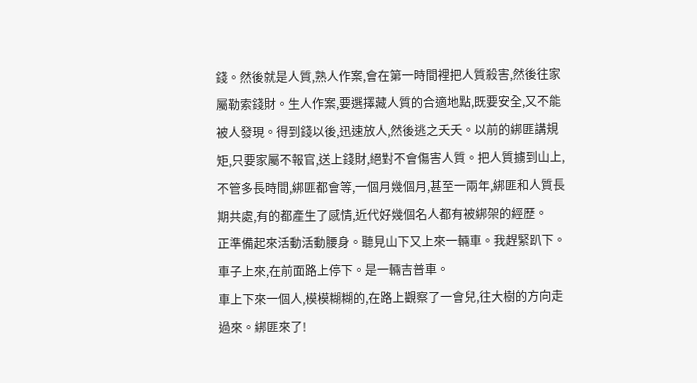錢。然後就是人質,熟人作案,會在第一時間裡把人質殺害,然後往家屬勒索錢財。生人作案,要選擇藏人質的合適地點,既要安全,又不能被人發現。得到錢以後,迅速放人,然後逃之夭夭。以前的綁匪講規矩,只要家屬不報官,送上錢財,絕對不會傷害人質。把人質擄到山上,不管多長時間,綁匪都會等,一個月幾個月,甚至一兩年,綁匪和人質長期共處,有的都產生了感情,近代好幾個名人都有被綁架的經歷。
正準備起來活動活動腰身。聽見山下又上來一輛車。我趕緊趴下。
車子上來,在前面路上停下。是一輛吉普車。
車上下來一個人,模模糊糊的,在路上觀察了一會兒,往大樹的方向走過來。綁匪來了!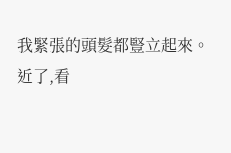我緊張的頭髮都豎立起來。
近了,看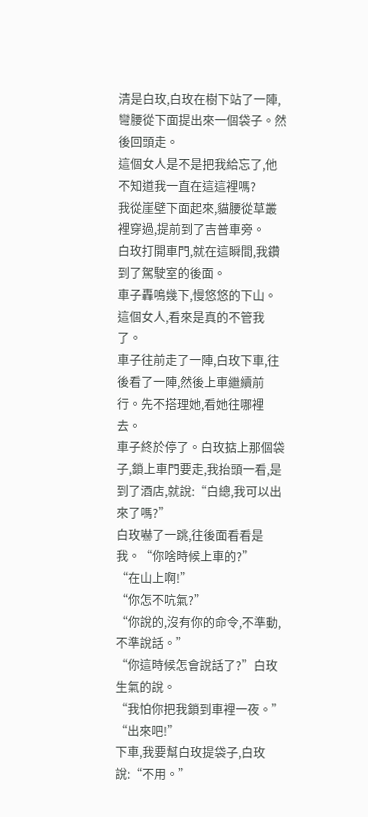清是白玫,白玫在樹下站了一陣,彎腰從下面提出來一個袋子。然後回頭走。
這個女人是不是把我給忘了,他不知道我一直在這這裡嗎?
我從崖壁下面起來,貓腰從草叢裡穿過,提前到了吉普車旁。
白玫打開車門,就在這瞬間,我鑽到了駕駛室的後面。
車子轟鳴幾下,慢悠悠的下山。
這個女人,看來是真的不管我了。
車子往前走了一陣,白玫下車,往後看了一陣,然後上車繼續前行。先不搭理她,看她往哪裡去。
車子終於停了。白玫掂上那個袋子,鎖上車門要走,我抬頭一看,是到了酒店,就說:“白總,我可以出來了嗎?”
白玫嚇了一跳,往後面看看是我。“你啥時候上車的?”
“在山上啊!”
“你怎不吭氣?”
“你說的,沒有你的命令,不準動,不準說話。”
“你這時候怎會說話了?”白玫生氣的說。
“我怕你把我鎖到車裡一夜。”
“出來吧!”
下車,我要幫白玫提袋子,白玫說:“不用。”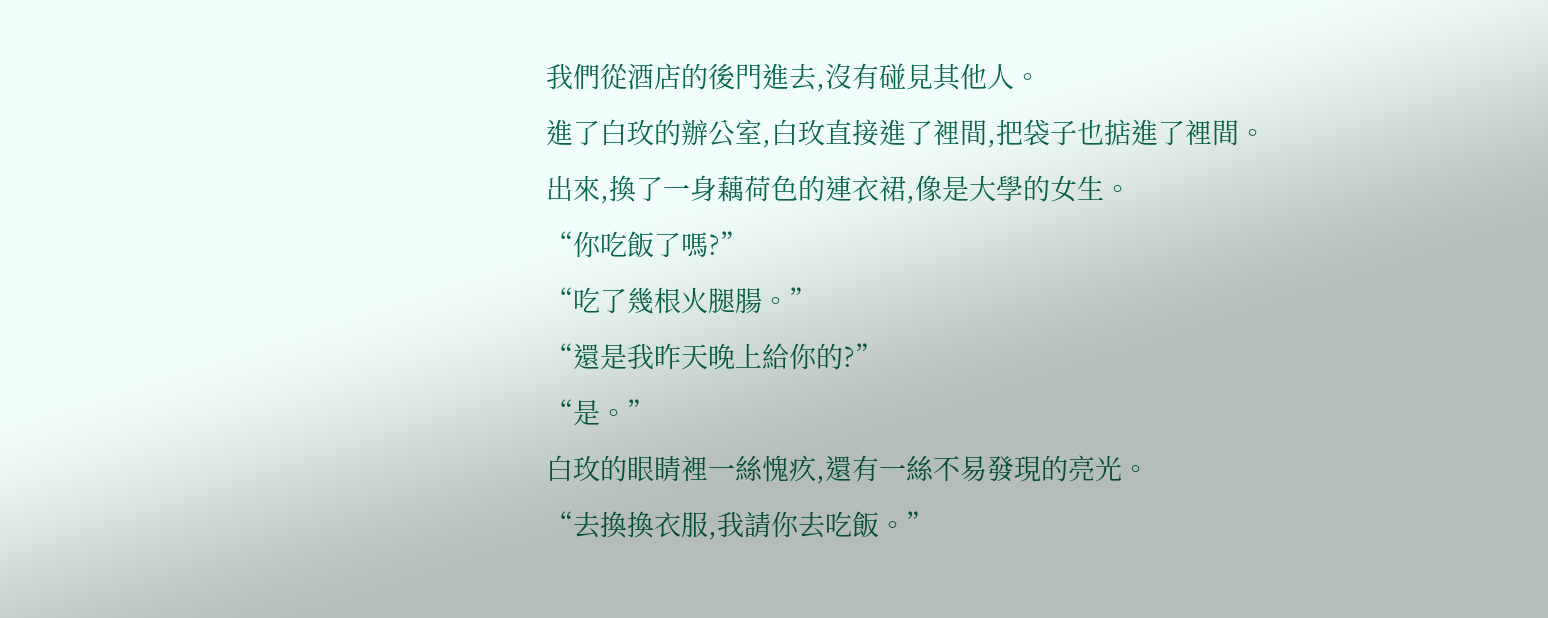我們從酒店的後門進去,沒有碰見其他人。
進了白玫的辦公室,白玫直接進了裡間,把袋子也掂進了裡間。
出來,換了一身藕荷色的連衣裙,像是大學的女生。
“你吃飯了嗎?”
“吃了幾根火腿腸。”
“還是我昨天晚上給你的?”
“是。”
白玫的眼睛裡一絲愧疚,還有一絲不易發現的亮光。
“去換換衣服,我請你去吃飯。”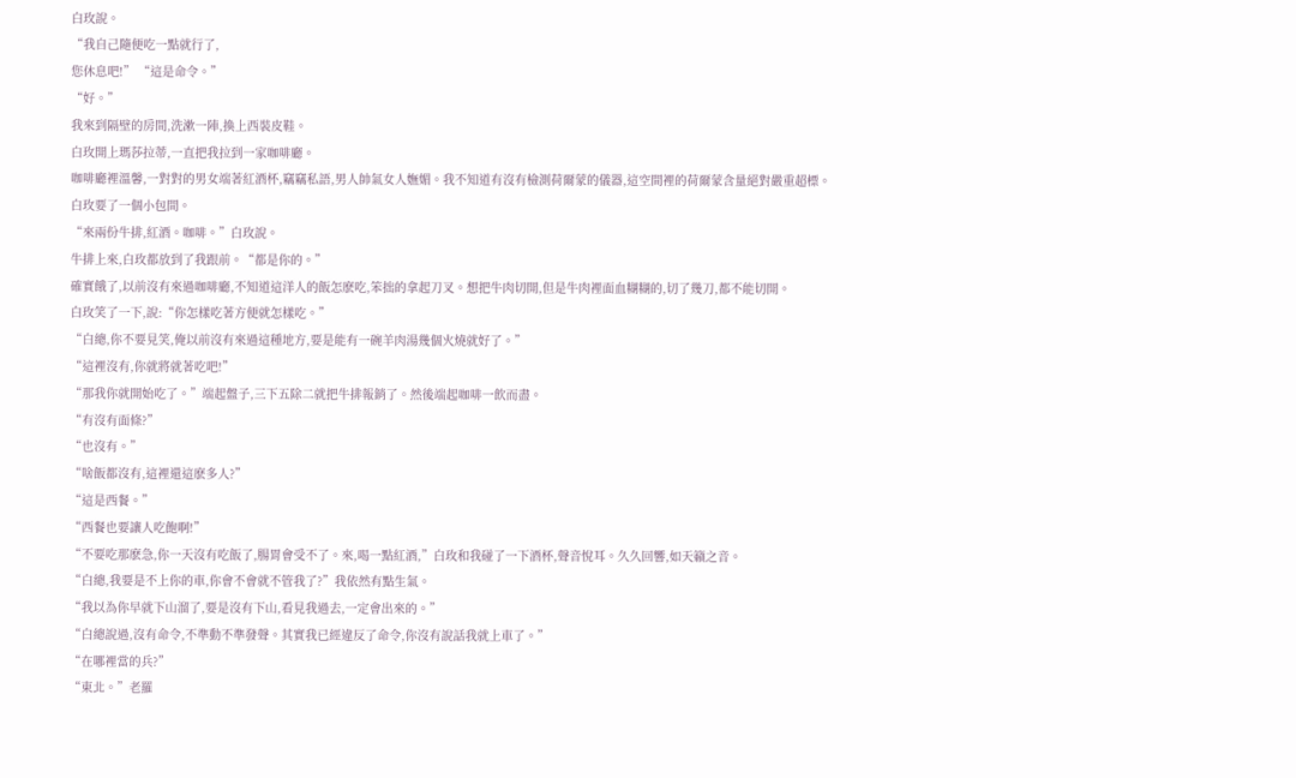白玫說。
“我自己隨便吃一點就行了,
您休息吧!” “這是命令。”
“好。”
我來到隔壁的房間,洗漱一陣,換上西裝皮鞋。
白玫開上瑪莎拉蒂,一直把我拉到一家咖啡廳。
咖啡廳裡溫馨,一對對的男女端著紅酒杯,竊竊私語,男人帥氣女人嫵媚。我不知道有沒有檢測荷爾蒙的儀器,這空間裡的荷爾蒙含量絕對嚴重超標。
白玫要了一個小包間。
“來兩份牛排,紅酒。咖啡。”白玫說。
牛排上來,白玫都放到了我跟前。“都是你的。”
確實餓了,以前沒有來過咖啡廳,不知道這洋人的飯怎麽吃,笨拙的拿起刀叉。想把牛肉切開,但是牛肉裡面血糊糊的,切了幾刀,都不能切開。
白玫笑了一下,說:“你怎樣吃著方便就怎樣吃。”
“白總,你不要見笑,俺以前沒有來過這種地方,要是能有一碗羊肉湯幾個火燒就好了。”
“這裡沒有,你就將就著吃吧!”
“那我你就開始吃了。”端起盤子,三下五除二就把牛排報銷了。然後端起咖啡一飲而盡。
“有沒有面條?”
“也沒有。”
“啥飯都沒有,這裡還這麽多人?”
“這是西餐。”
“西餐也要讓人吃飽啊!”
“不要吃那麽急,你一天沒有吃飯了,腸胃會受不了。來,喝一點紅酒,”白玫和我碰了一下酒杯,聲音悅耳。久久回響,如天籟之音。
“白總,我要是不上你的車,你會不會就不管我了?”我依然有點生氣。
“我以為你早就下山溜了,要是沒有下山,看見我過去,一定會出來的。”
“白總說過,沒有命令,不準動不準發聲。其實我已經違反了命令,你沒有說話我就上車了。”
“在哪裡當的兵?”
“東北。”老羅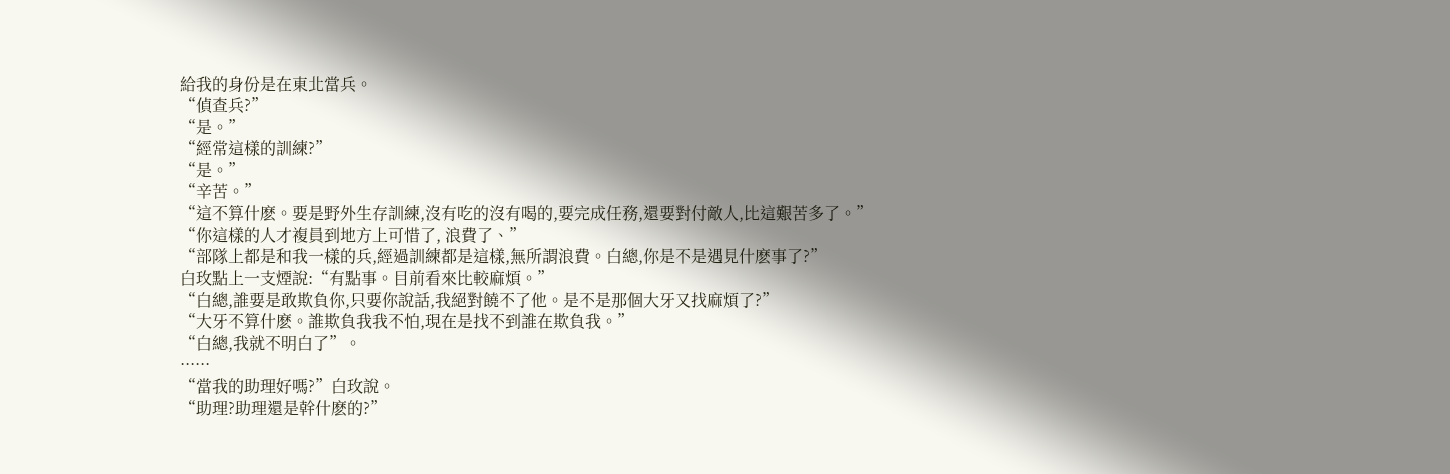給我的身份是在東北當兵。
“偵查兵?”
“是。”
“經常這樣的訓練?”
“是。”
“辛苦。”
“這不算什麽。要是野外生存訓練,沒有吃的沒有喝的,要完成任務,還要對付敵人,比這艱苦多了。”
“你這樣的人才複員到地方上可惜了, 浪費了、”
“部隊上都是和我一樣的兵,經過訓練都是這樣,無所謂浪費。白總,你是不是遇見什麽事了?”
白玫點上一支煙說:“有點事。目前看來比較麻煩。”
“白總,誰要是敢欺負你,只要你說話,我絕對饒不了他。是不是那個大牙又找麻煩了?”
“大牙不算什麽。誰欺負我我不怕,現在是找不到誰在欺負我。”
“白總,我就不明白了”。
······
“當我的助理好嗎?”白玫說。
“助理?助理還是幹什麽的?”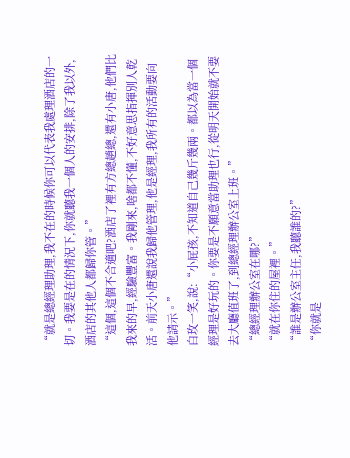“就是總經理助理,我不在的時候你可以代表我處理酒店的一切。我要是在的情況下,你就聽我一個人的安排,除了我以外,酒店的其他人都歸你管。”
“這個,這個不合適吧?酒店了裡有方總趙總,還有小唐,他們比我來的早,經驗豐富。我剛來,啥都不懂,不好意思指揮別人乾活。前天小唐還說我歸他管理,他是經理,我所有的活動要向他請示。”
白玫一笑,說:“小屁孩,不知道自己幾斤幾兩。都以為當一個經理是好玩的。你要是不願意當助理也行,從明天開始就不要去大廳值班了,到總經理辦公室上班。”
“總經理辦公室在哪?”
“就在你住的屋裡。”
“誰是辦公室主任,我聽誰的?”
“你就是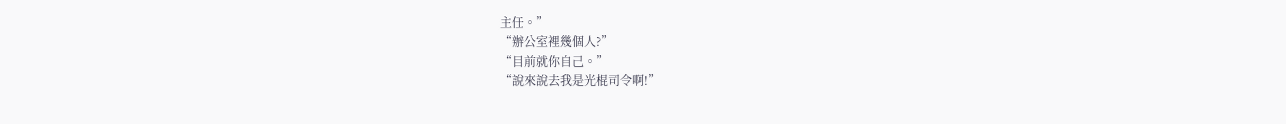主任。”
“辦公室裡幾個人?”
“目前就你自己。”
“說來說去我是光棍司令啊!”